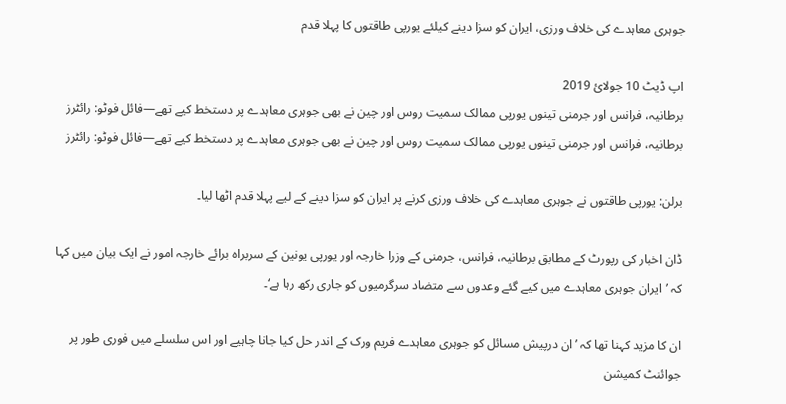جوہری معاہدے کی خلاف ورزی، ایران کو سزا دینے کیلئے یورپی طاقتوں کا پہلا قدم

اپ ڈیٹ 10 جولائ 2019
برطانیہ، فرانس اور جرمنی تینوں یورپی ممالک سمیت روس اور چین نے بھی جوہری معاہدے پر دستخط کیے تھے—فائل فوٹو: رائٹرز
برطانیہ، فرانس اور جرمنی تینوں یورپی ممالک سمیت روس اور چین نے بھی جوہری معاہدے پر دستخط کیے تھے—فائل فوٹو: رائٹرز

برلن: یورپی طاقتوں نے جوہری معاہدے کی خلاف ورزی کرنے پر ایران کو سزا دینے کے لیے پہلا قدم اٹھا لیا۔

ڈان اخبار کی رپورٹ کے مطابق برطانیہ، فرانس، جرمنی کے وزرا خارجہ اور یورپی یونین کے سربراہ برائے خارجہ امور نے ایک بیان میں کہا کہ ’ایران جوہری معاہدے میں کیے گئے وعدوں سے متضاد سرگرمیوں کو جاری رکھ رہا ہے‘۔

ان کا مزید کہنا تھا کہ ’ان درپیش مسائل کو جوہری معاہدے فریم ورک کے اندر حل کیا جانا چاہیے اور اس سلسلے میں فوری طور پر جوائنٹ کمیشن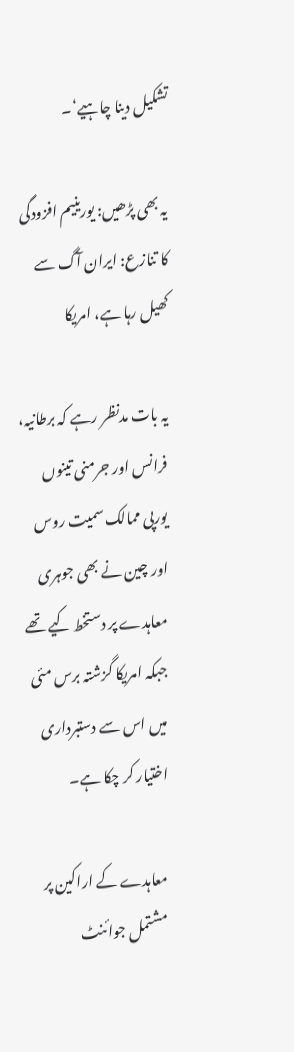تشکیل دینا چاہیے‘۔

یہ بھی پڑھیں: یورینیم افزودگی کا تنازع: ایران آگ سے کھیل رہا ہے، امریکا

یہ بات مدنظر رہے کہ برطانیہ، فرانس اور جرمنی تینوں یورپی ممالک سمیت روس اور چین نے بھی جوہری معاہدے پر دستخط کیے تھے جبکہ امریکا گزشتہ برس مئی میں اس سے دستبرداری اختیار کر چکا ہے۔

معاہدے کے اراکین پر مشتمل جوائنٹ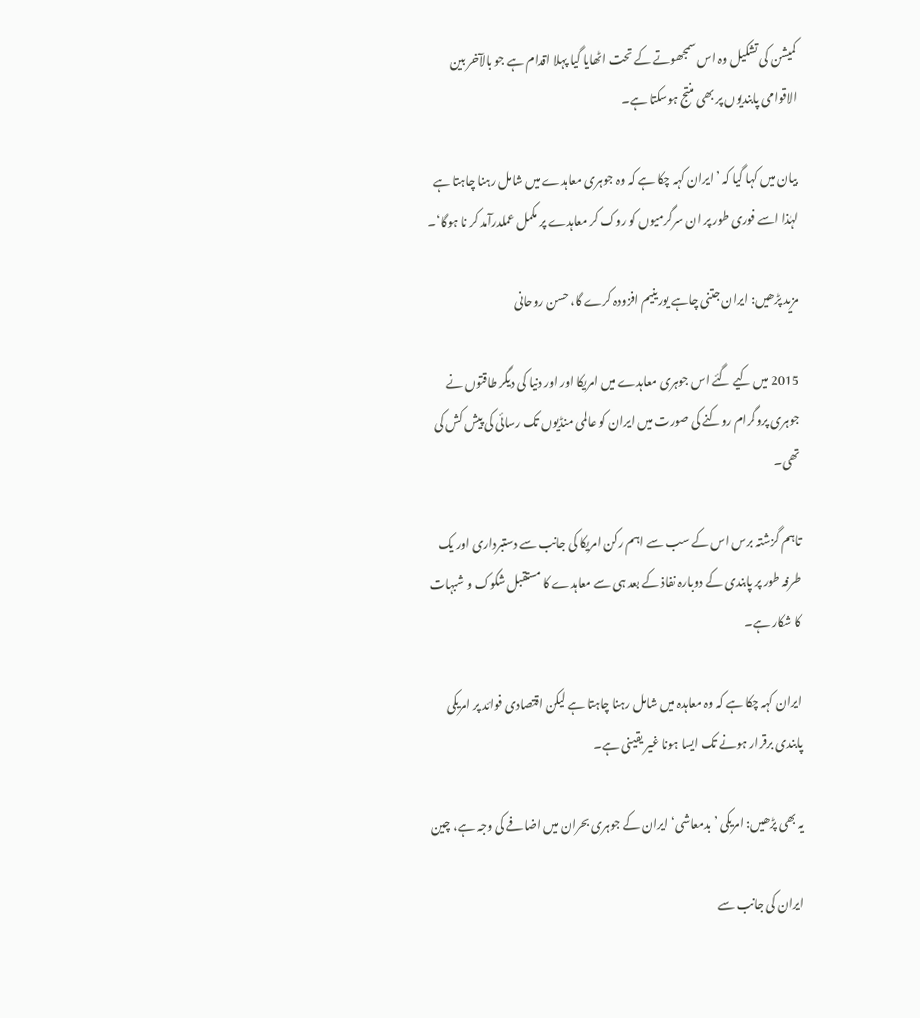کمیشن کی تشکیل وہ اس سمجھوتے کے تحت اٹھایا گیا پہلا اقدام ہے جو بالآخر بین الاقوامی پابندیوں پر بھی منتج ہوسکتا ہے۔

بیان میں کہا گیا کہ ’ایران کہہ چکا ہے کہ وہ جوہری معاہدے میں شامل رہنا چاہتا ہے لہٰذا اسے فوری طور پر ان سرگرمیوں کو روک کر معاہدے پر مکمل عملدرآمد کر نا ہوگا‘۔

مزید پڑھیں: ایران جتنی چاہے یورینیم افزودہ کرے گا، حسن روحانی

2015 میں کیے گئے اس جوہری معاہدے میں امریکا اور اور دنیا کی دیگر طاقتوں نے جوہری پروگرام روکنے کی صورت میں ایران کو عالمی منڈیوں تک رسائی کی پیش کش کی تھی۔

تاہم گزشتہ برس اس کے سب سے اہم رکن امریکا کی جانب سے دستبرداری اور یک طرفہ طور پر پابندی کے دوبارہ نفاذ کے بعد ہی سے معاہدے کا مستقبل شکوک و شبہات کا شکار ہے۔

ایران کہہ چکا ہے کہ وہ معاہدہ میں شامل رہنا چاہتا ہے لیکن اقتصادی فوائد پر امریکی پابندی برقرار ہونے تک ایسا ہونا غیر یقینی ہے۔

یہ بھی پڑھیں: امریکی ’ بدمعاشی‘ ایران کے جوہری بحران میں اضافے کی وجہ ہے، چین

ایران کی جانب سے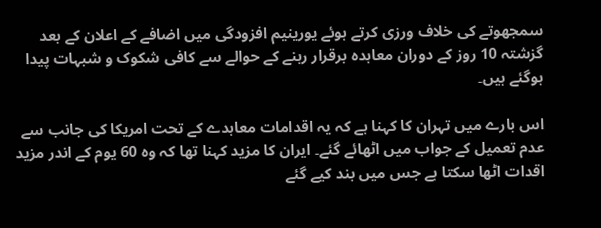سمجھوتے کی خلاف ورزی کرتے ہوئے یورینیم افزودگی میں اضافے کے اعلان کے بعد گزشتہ 10 روز کے دوران معاہدہ برقرار رہنے کے حوالے سے کافی شکوک و شبہات پیدا ہوگئے ہیں۔

اس بارے میں تہران کا کہنا ہے کہ یہ اقدامات معاہدے کے تحت امریکا کی جانب سے عدم تعمیل کے جواب میں اٹھائے گئے۔ ایران کا مزید کہنا تھا کہ وہ 60 یوم کے اندر مزید اقدات اٹھا سکتا ہے جس میں بند کیے گئے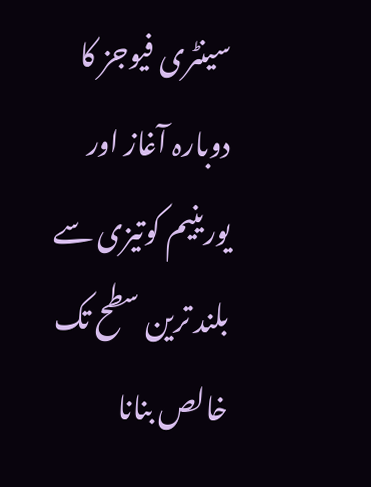سینٹری فیوجز کا دوبارہ آغاز اور یورینیم کوتیزی سے بلند ترین سطح تک خالص بنانا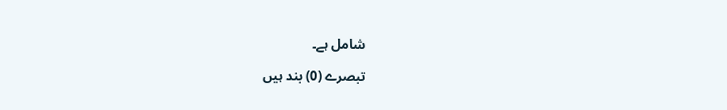شامل ہے۔

تبصرے (0) بند ہیں